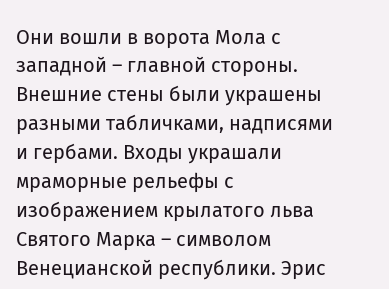Они вошли в ворота Мола с западной – главной стороны. Внешние стены были украшены разными табличками, надписями и гербами. Входы украшали мраморные рельефы с изображением крылатого льва Святого Марка – символом Венецианской республики. Эрис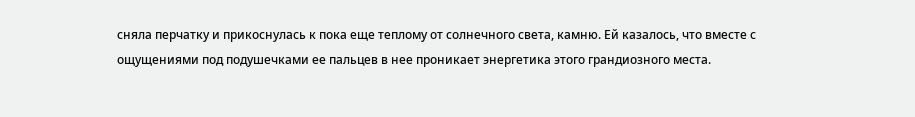сняла перчатку и прикоснулась к пока еще теплому от солнечного света, камню. Ей казалось, что вместе с ощущениями под подушечками ее пальцев в нее проникает энергетика этого грандиозного места.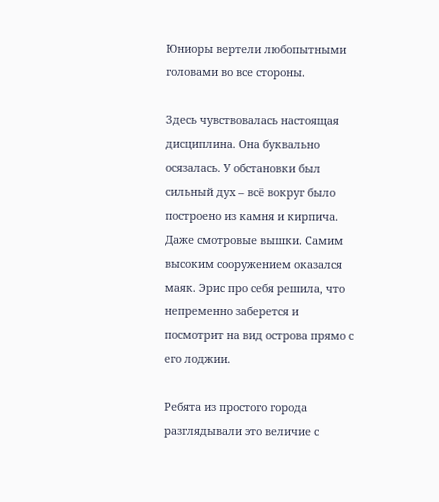Юниоры вертели любопытными головами во все стороны.

Здесь чувствовалась настоящая дисциплина. Она буквально осязалась. У обстановки был сильный дух – всё вокруг было построено из камня и кирпича. Даже смотровые вышки. Самим высоким сооружением оказался маяк. Эрис про себя решила, что непременно заберется и посмотрит на вид острова прямо с его лоджии.

Ребята из простого города разглядывали это величие с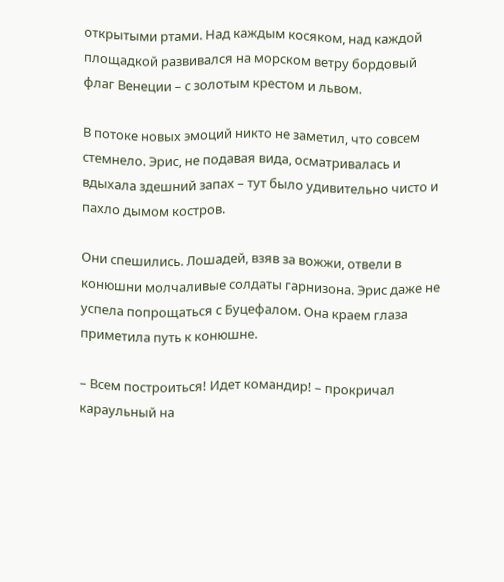открытыми ртами. Над каждым косяком, над каждой площадкой развивался на морском ветру бордовый флаг Венеции – с золотым крестом и львом.

В потоке новых эмоций никто не заметил, что совсем стемнело. Эрис, не подавая вида, осматривалась и вдыхала здешний запах – тут было удивительно чисто и пахло дымом костров.

Они спешились. Лошадей, взяв за вожжи, отвели в конюшни молчаливые солдаты гарнизона. Эрис даже не успела попрощаться с Буцефалом. Она краем глаза приметила путь к конюшне.

– Всем построиться! Идет командир! – прокричал караульный на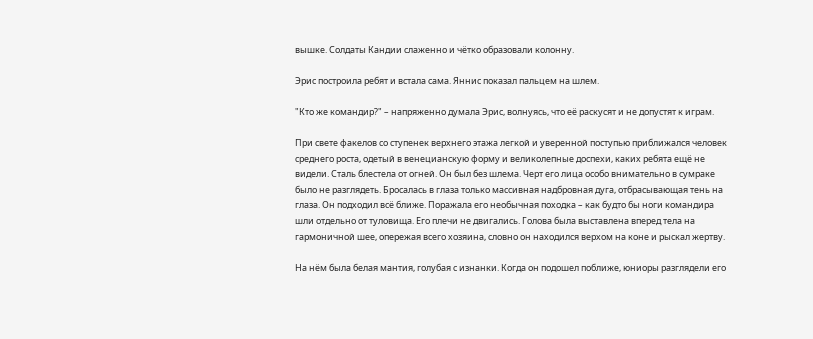вышке. Солдаты Кандии слаженно и чётко образовали колонну.

Эрис построила ребят и встала сама. Яннис показал пальцем на шлем.

"Кто же командир?" – напряженно думала Эрис, волнуясь, что её раскусят и не допустят к играм.

При свете факелов со ступенек верхнего этажа легкой и уверенной поступью приближался человек среднего роста, одетый в венецианскую форму и великолепные доспехи, каких ребята ещё не видели. Сталь блестела от огней. Он был без шлема. Черт его лица особо внимательно в сумраке было не разглядеть. Бросалась в глаза только массивная надбровная дуга, отбрасывающая тень на глаза. Он подходил всё ближе. Поражала его необычная походка – как будто бы ноги командира шли отдельно от туловища. Его плечи не двигались. Голова была выставлена вперед тела на гармоничной шее, опережая всего хозяина, словно он находился верхом на коне и рыскал жертву.

На нём была белая мантия, голубая с изнанки. Когда он подошел поближе, юниоры разглядели его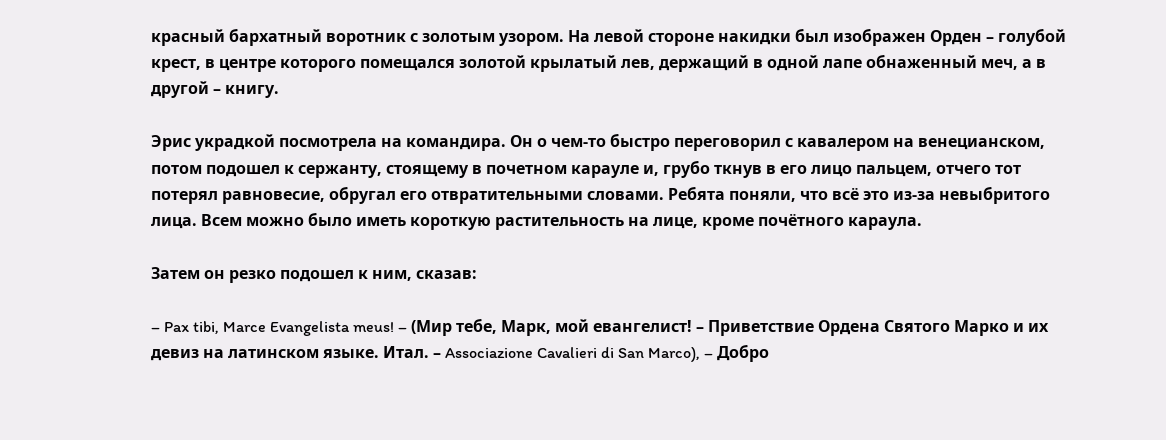красный бархатный воротник с золотым узором. На левой стороне накидки был изображен Орден – голубой крест, в центре которого помещался золотой крылатый лев, держащий в одной лапе обнаженный меч, а в другой – книгу.

Эрис украдкой посмотрела на командира. Он о чем-то быстро переговорил с кавалером на венецианском, потом подошел к сержанту, стоящему в почетном карауле и, грубо ткнув в его лицо пальцем, отчего тот потерял равновесие, обругал его отвратительными словами. Ребята поняли, что всё это из-за невыбритого лица. Всем можно было иметь короткую растительность на лице, кроме почётного караула.

Затем он резко подошел к ним, сказав:

– Pax tibi, Marce Evangelista meus! – (Мир тебе, Марк, мой евангелист! – Приветствие Ордена Святого Марко и их девиз на латинском языке. Итал. – Associazione Cavalieri di San Marco), – Добро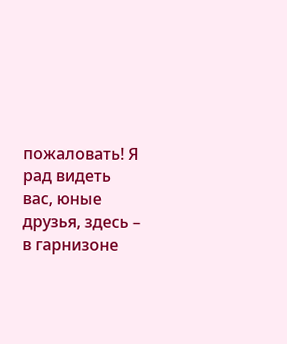пожаловать! Я рад видеть вас, юные друзья, здесь – в гарнизоне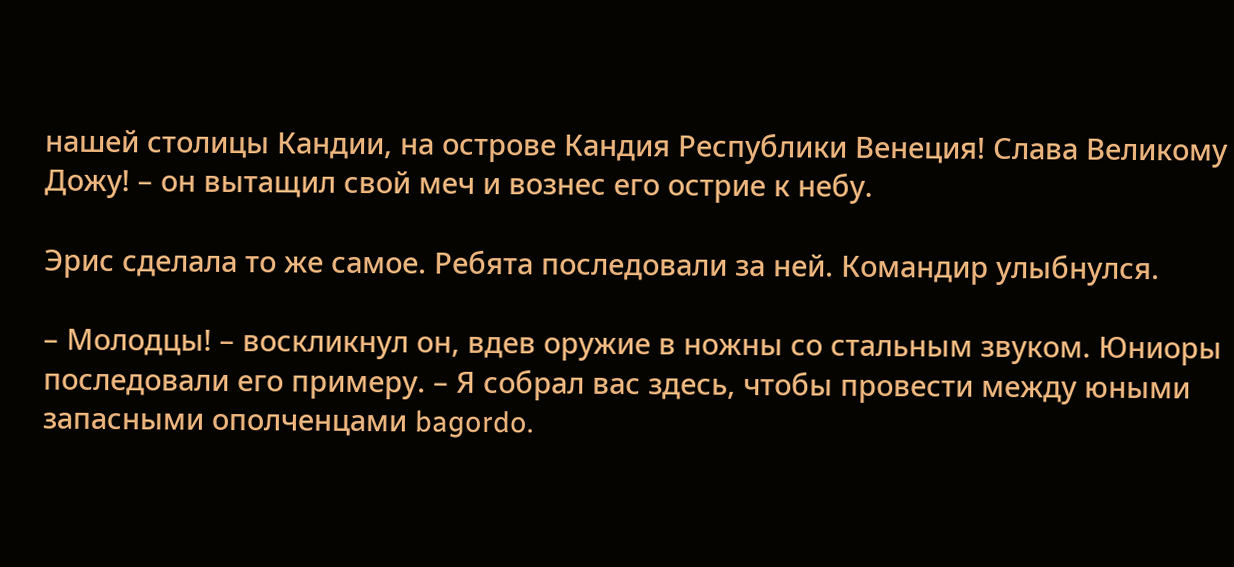нашей столицы Кандии, на острове Кандия Республики Венеция! Слава Великому Дожу! – он вытащил свой меч и вознес его острие к небу.

Эрис сделала то же самое. Ребята последовали за ней. Командир улыбнулся.

– Молодцы! – воскликнул он, вдев оружие в ножны со стальным звуком. Юниоры последовали его примеру. – Я собрал вас здесь, чтобы провести между юными запасными ополченцами bagordo.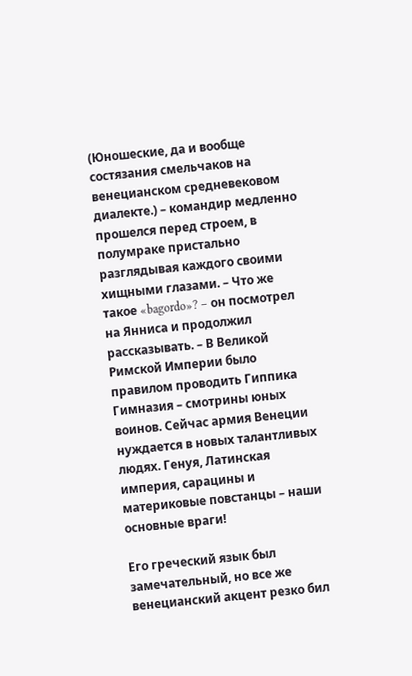(Юношеские, да и вообще состязания смельчаков на венецианском средневековом диалекте.) – командир медленно прошелся перед строем, в полумраке пристально разглядывая каждого своими хищными глазами. – Что же такое «bagordo»? – он посмотрел на Янниса и продолжил рассказывать. – В Великой Римской Империи было правилом проводить Гиппика Гимназия – смотрины юных воинов. Сейчас армия Венеции нуждается в новых талантливых людях. Генуя, Латинская империя, сарацины и материковые повстанцы – наши основные враги!

Его греческий язык был замечательный, но все же венецианский акцент резко бил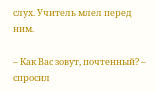слух. Учитель млел перед ним.

– Как Вас зовут, почтенный? – спросил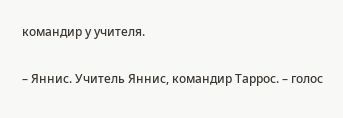командир у учителя.

– Яннис. Учитель Яннис, командир Таррос. – голос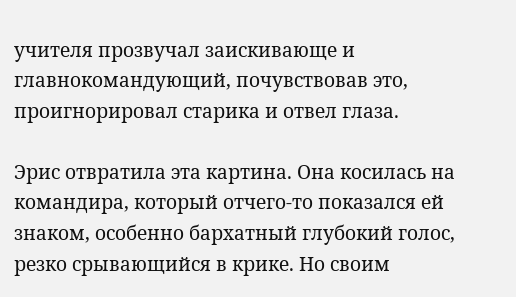учителя прозвучал заискивающе и главнокомандующий, почувствовав это, проигнорировал старика и отвел глаза.

Эрис отвратила эта картина. Она косилась на командира, который отчего-то показался ей знаком, особенно бархатный глубокий голос, резко срывающийся в крике. Но своим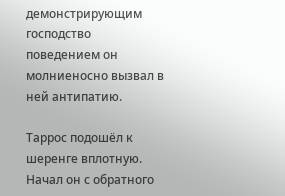демонстрирующим господство поведением он молниеносно вызвал в ней антипатию.

Таррос подошёл к шеренге вплотную. Начал он с обратного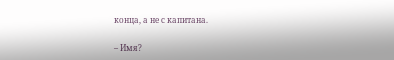конца, а не с капитана.

– Имя?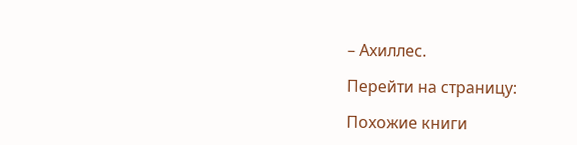– Ахиллес.

Перейти на страницу:

Похожие книги